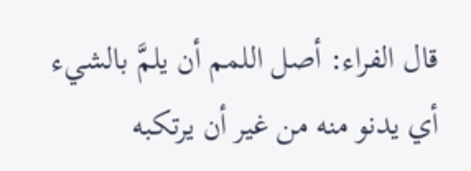قال الفراء: أصل اللمم أن يلمَّ بالشيء أي يدنو منه من غير أن يرتكبه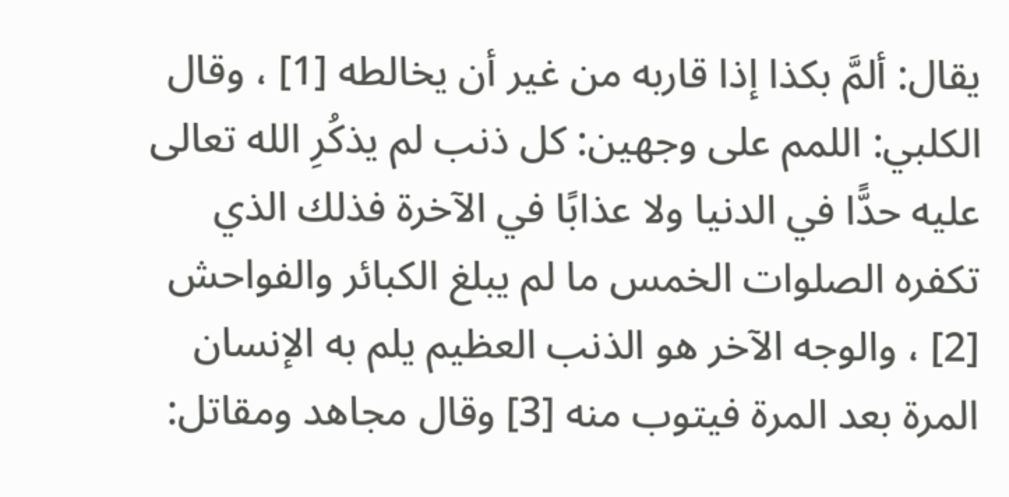يقال: ألمَّ بكذا إذا قاربه من غير أن يخالطه [1] ، وقال الكلبي: اللمم على وجهين: كل ذنب لم يذكُرِ الله تعالى عليه حدًّا في الدنيا ولا عذابًا في الآخرة فذلك الذي تكفره الصلوات الخمس ما لم يبلغ الكبائر والفواحش [2] ، والوجه الآخر هو الذنب العظيم يلم به الإنسان المرة بعد المرة فيتوب منه [3] وقال مجاهد ومقاتل: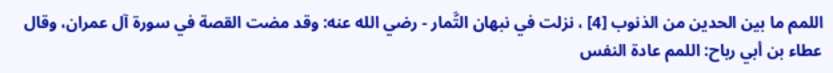اللمم ما بين الحدين من الذنوب [4] ، نزلت في نبهان التَّمار - رضي الله عنه: وقد مضت القصة في سورة آل عمران، وقال عطاء بن أبي رباح: اللمم عادة النفس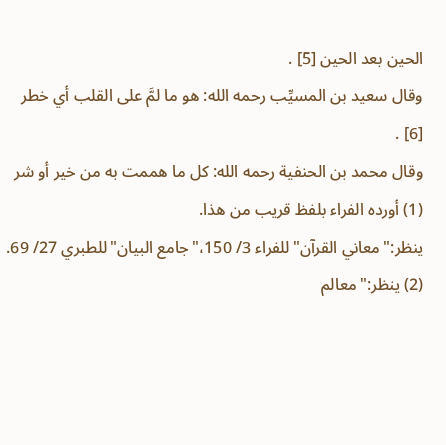الحين بعد الحين [5] .
وقال سعيد بن المسيِّب رحمه الله: هو ما لمَّ على القلب أي خطر [6] .
وقال محمد بن الحنفية رحمه الله: كل ما هممت به من خير أو شر
(1) أورده الفراء بلفظ قريب من هذا.
ينظر:"معاني القرآن"للفراء 3/ 150،"جامع البيان"للطبري 27/ 69.
(2) ينظر:"معالم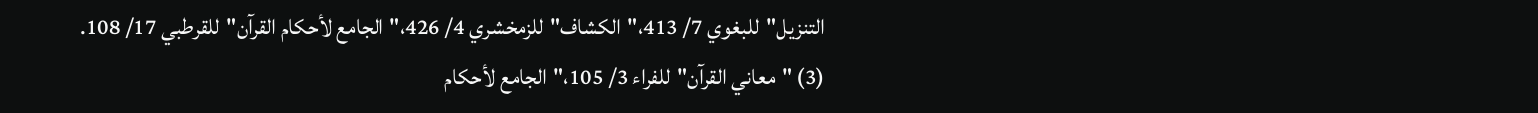التنزيل"للبغوي 7/ 413،"الكشاف"للزمخشري 4/ 426،"الجامع لأحكام القرآن"للقرطبي 17/ 108.
(3) "معاني القرآن"للفراء 3/ 105،"الجامع لأحكام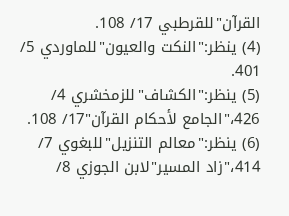القرآن"للقرطبي 17/ 108.
(4) ينظر:"النكت والعيون"للماوردي 5/ 401.
(5) ينظر:"الكشاف"للزمخشري 4/ 426،"الجامع لأحكام القرآن"17/ 108.
(6) ينظر:"معالم التنزيل"للبغوي 7/ 414،"زاد المسير"لابن الجوزي 8/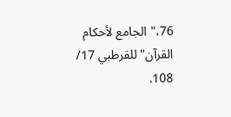76،"الجامع لأحكام القرآن"للقرطبي 17/ 108.